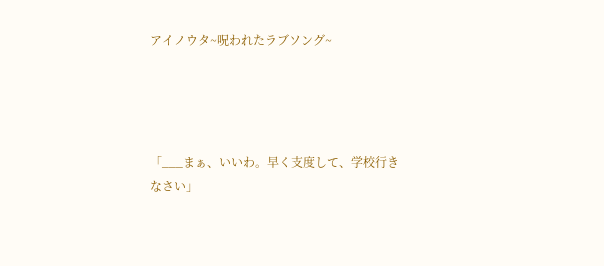アイノウタ~呪われたラブソング~




「___まぁ、いいわ。早く支度して、学校行きなさい」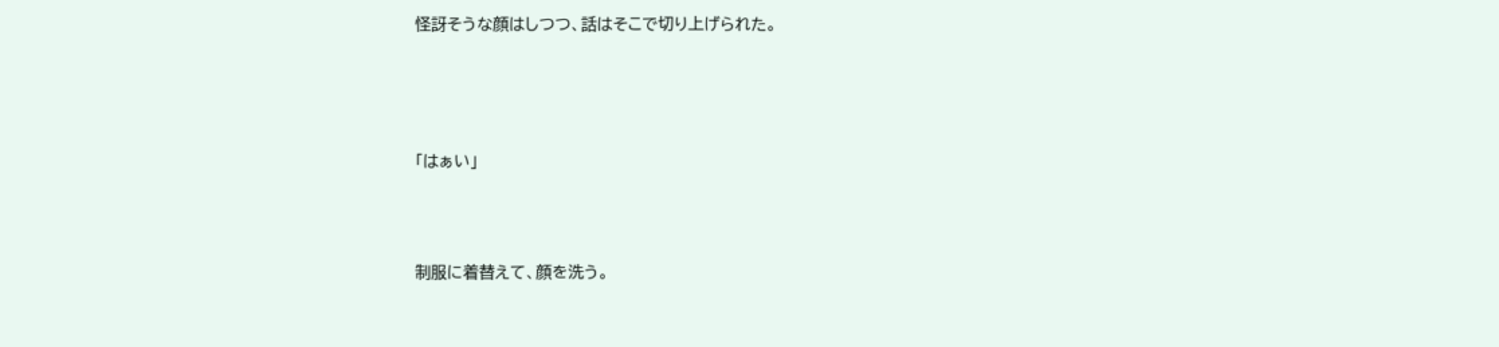怪訝そうな顔はしつつ、話はそこで切り上げられた。




「はぁい」



制服に着替えて、顔を洗う。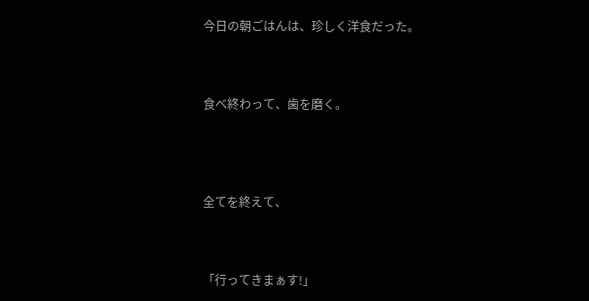今日の朝ごはんは、珍しく洋食だった。



食べ終わって、歯を磨く。




全てを終えて、



「行ってきまぁす!」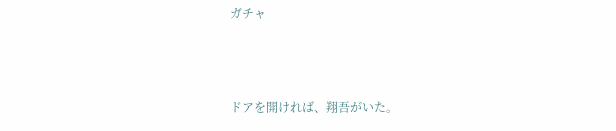ガチャ



ドアを開ければ、翔吾がいた。